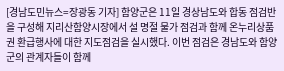[경남도민뉴스=장광동 기자] 함양군은 11일 경상남도와 합동 점검반을 구성해 지리산함양시장에서 설 명절 물가 점검과 함께 온누리상품권 환급행사에 대한 지도점검을 실시했다. 이번 점검은 경남도와 함양군의 관계자들이 함께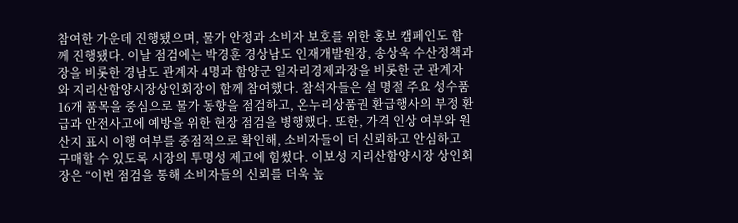참여한 가운데 진행됐으며, 물가 안정과 소비자 보호를 위한 홍보 캠페인도 함께 진행됐다. 이날 점검에는 박경훈 경상남도 인재개발원장, 송상욱 수산정책과장을 비롯한 경남도 관계자 4명과 함양군 일자리경제과장을 비롯한 군 관계자와 지리산함양시장상인회장이 함께 참여했다. 참석자들은 설 명절 주요 성수품 16개 품목을 중심으로 물가 동향을 점검하고, 온누리상품권 환급행사의 부정 환급과 안전사고에 예방을 위한 현장 점검을 병행했다. 또한, 가격 인상 여부와 원산지 표시 이행 여부를 중점적으로 확인해, 소비자들이 더 신뢰하고 안심하고 구매할 수 있도록 시장의 투명성 제고에 힘썼다. 이보성 지리산함양시장 상인회장은 “이번 점검을 통해 소비자들의 신뢰를 더욱 높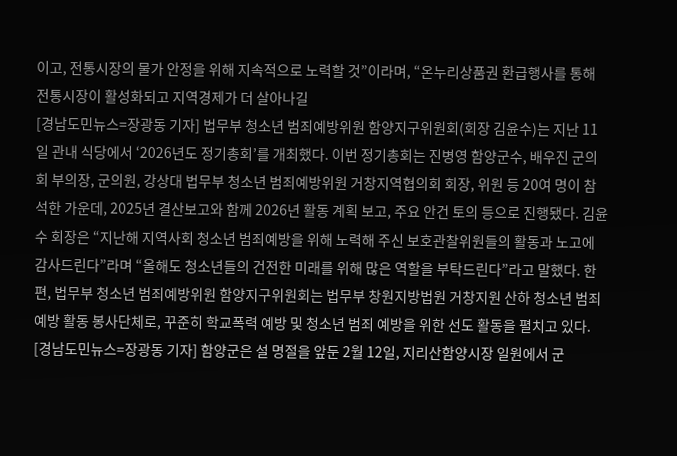이고, 전통시장의 물가 안정을 위해 지속적으로 노력할 것”이라며, “온누리상품권 환급행사를 통해 전통시장이 활성화되고 지역경제가 더 살아나길
[경남도민뉴스=장광동 기자] 법무부 청소년 범죄예방위원 함양지구위원회(회장 김윤수)는 지난 11일 관내 식당에서 ‘2026년도 정기총회’를 개최했다. 이번 정기총회는 진병영 함양군수, 배우진 군의회 부의장, 군의원, 강상대 법무부 청소년 범죄예방위원 거창지역협의회 회장, 위원 등 20여 명이 참석한 가운데, 2025년 결산보고와 함께 2026년 활동 계획 보고, 주요 안건 토의 등으로 진행됐다. 김윤수 회장은 “지난해 지역사회 청소년 범죄예방을 위해 노력해 주신 보호관찰위원들의 활동과 노고에 감사드린다”라며 “올해도 청소년들의 건전한 미래를 위해 많은 역할을 부탁드린다”라고 말했다. 한편, 법무부 청소년 범죄예방위원 함양지구위원회는 법무부 창원지방법원 거창지원 산하 청소년 범죄 예방 활동 봉사단체로, 꾸준히 학교폭력 예방 및 청소년 범죄 예방을 위한 선도 활동을 펼치고 있다.
[경남도민뉴스=장광동 기자] 함양군은 설 명절을 앞둔 2월 12일, 지리산함양시장 일원에서 군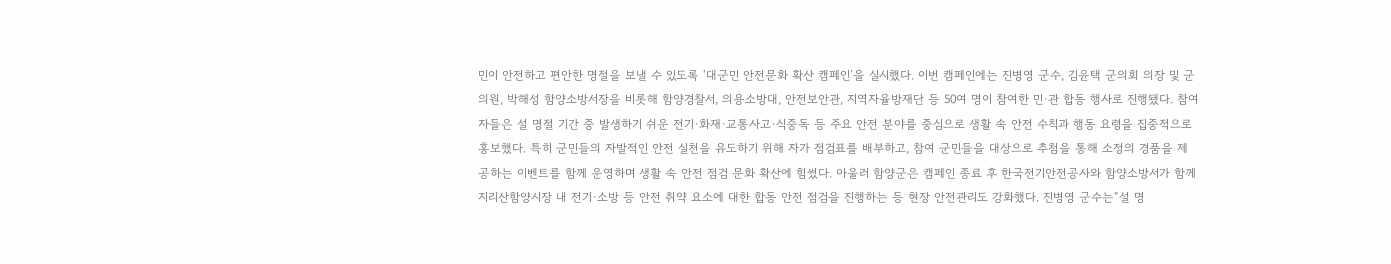민이 안전하고 편안한 명절을 보낼 수 있도록 ‘대군민 안전문화 확산 캠페인’을 실시했다. 이번 캠페인에는 진병영 군수, 김윤택 군의회 의장 및 군의원, 박해성 함양소방서장을 비롯해 함양경찰서, 의용소방대, 안전보안관, 지역자율방재단 등 50여 명이 참여한 민·관 합동 행사로 진행됐다. 참여자들은 설 명절 기간 중 발생하기 쉬운 전기·화재·교통사고·식중독 등 주요 안전 분야를 중심으로 생활 속 안전 수칙과 행동 요령을 집중적으로 홍보했다. 특히 군민들의 자발적인 안전 실천을 유도하기 위해 자가 점검표를 배부하고, 참여 군민들을 대상으로 추첨을 통해 소정의 경품을 제공하는 이벤트를 함께 운영하며 생활 속 안전 점검 문화 확산에 힘썼다. 아울러 함양군은 캠페인 종료 후 한국전기안전공사와 함양소방서가 함께 지리산함양시장 내 전기·소방 등 안전 취약 요소에 대한 합동 안전 점검을 진행하는 등 현장 안전관리도 강화했다. 진병영 군수는“설 명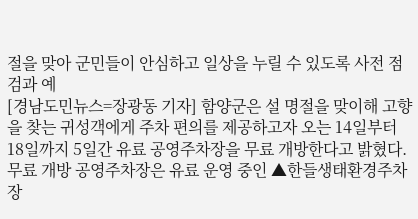절을 맞아 군민들이 안심하고 일상을 누릴 수 있도록 사전 점검과 예
[경남도민뉴스=장광동 기자] 함양군은 설 명절을 맞이해 고향을 찾는 귀성객에게 주차 편의를 제공하고자 오는 14일부터 18일까지 5일간 유료 공영주차장을 무료 개방한다고 밝혔다. 무료 개방 공영주차장은 유료 운영 중인 ▲한들생태환경주차장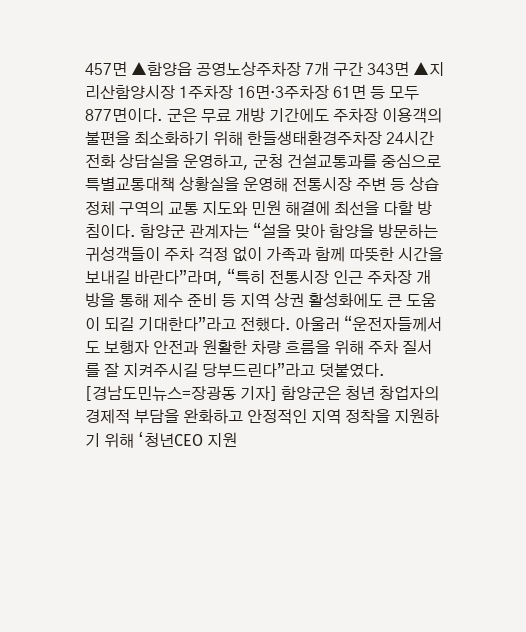457면 ▲함양읍 공영노상주차장 7개 구간 343면 ▲지리산함양시장 1주차장 16면·3주차장 61면 등 모두 877면이다. 군은 무료 개방 기간에도 주차장 이용객의 불편을 최소화하기 위해 한들생태환경주차장 24시간 전화 상담실을 운영하고, 군청 건설교통과를 중심으로 특별교통대책 상황실을 운영해 전통시장 주변 등 상습 정체 구역의 교통 지도와 민원 해결에 최선을 다할 방침이다. 함양군 관계자는 “설을 맞아 함양을 방문하는 귀성객들이 주차 걱정 없이 가족과 함께 따뜻한 시간을 보내길 바란다”라며, “특히 전통시장 인근 주차장 개방을 통해 제수 준비 등 지역 상권 활성화에도 큰 도움이 되길 기대한다”라고 전했다. 아울러 “운전자들께서도 보행자 안전과 원활한 차량 흐름을 위해 주차 질서를 잘 지켜주시길 당부드린다”라고 덧붙였다.
[경남도민뉴스=장광동 기자] 함양군은 청년 창업자의 경제적 부담을 완화하고 안정적인 지역 정착을 지원하기 위해 ‘청년CEO 지원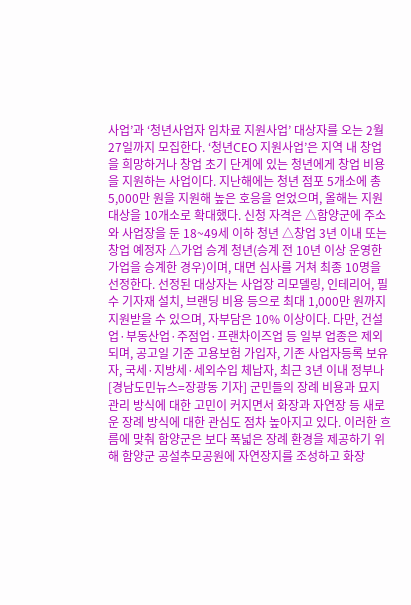사업’과 ‘청년사업자 임차료 지원사업’ 대상자를 오는 2월 27일까지 모집한다. ‘청년CEO 지원사업’은 지역 내 창업을 희망하거나 창업 초기 단계에 있는 청년에게 창업 비용을 지원하는 사업이다. 지난해에는 청년 점포 5개소에 총 5,000만 원을 지원해 높은 호응을 얻었으며, 올해는 지원 대상을 10개소로 확대했다. 신청 자격은 △함양군에 주소와 사업장을 둔 18~49세 이하 청년 △창업 3년 이내 또는 창업 예정자 △가업 승계 청년(승계 전 10년 이상 운영한 가업을 승계한 경우)이며, 대면 심사를 거쳐 최종 10명을 선정한다. 선정된 대상자는 사업장 리모델링, 인테리어, 필수 기자재 설치, 브랜딩 비용 등으로 최대 1,000만 원까지 지원받을 수 있으며, 자부담은 10% 이상이다. 다만, 건설업·부동산업·주점업·프랜차이즈업 등 일부 업종은 제외되며, 공고일 기준 고용보험 가입자, 기존 사업자등록 보유자, 국세·지방세·세외수입 체납자, 최근 3년 이내 정부나
[경남도민뉴스=장광동 기자] 군민들의 장례 비용과 묘지 관리 방식에 대한 고민이 커지면서 화장과 자연장 등 새로운 장례 방식에 대한 관심도 점차 높아지고 있다. 이러한 흐름에 맞춰 함양군은 보다 폭넓은 장례 환경을 제공하기 위해 함양군 공설추모공원에 자연장지를 조성하고 화장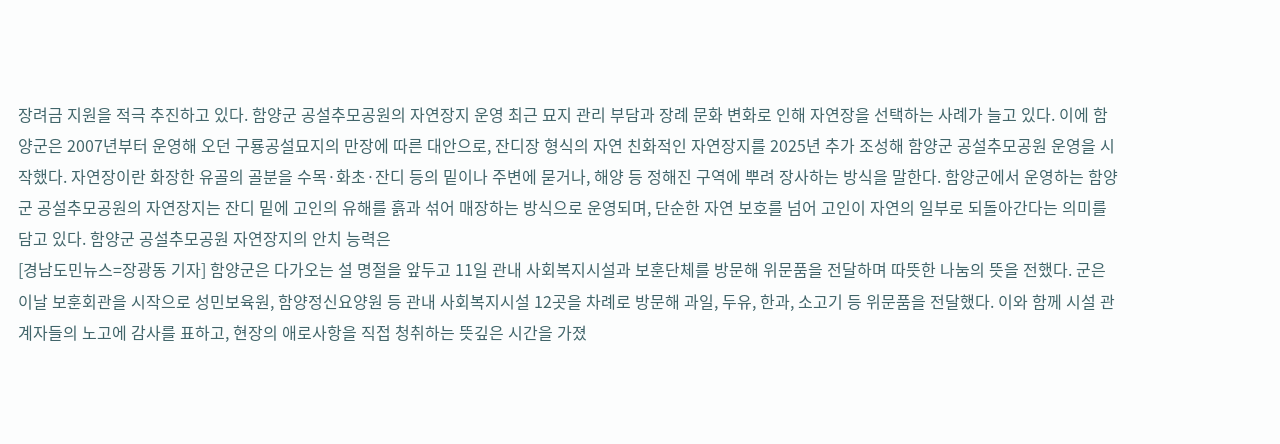장려금 지원을 적극 추진하고 있다. 함양군 공설추모공원의 자연장지 운영 최근 묘지 관리 부담과 장례 문화 변화로 인해 자연장을 선택하는 사례가 늘고 있다. 이에 함양군은 2007년부터 운영해 오던 구룡공설묘지의 만장에 따른 대안으로, 잔디장 형식의 자연 친화적인 자연장지를 2025년 추가 조성해 함양군 공설추모공원 운영을 시작했다. 자연장이란 화장한 유골의 골분을 수목·화초·잔디 등의 밑이나 주변에 묻거나, 해양 등 정해진 구역에 뿌려 장사하는 방식을 말한다. 함양군에서 운영하는 함양군 공설추모공원의 자연장지는 잔디 밑에 고인의 유해를 흙과 섞어 매장하는 방식으로 운영되며, 단순한 자연 보호를 넘어 고인이 자연의 일부로 되돌아간다는 의미를 담고 있다. 함양군 공설추모공원 자연장지의 안치 능력은
[경남도민뉴스=장광동 기자] 함양군은 다가오는 설 명절을 앞두고 11일 관내 사회복지시설과 보훈단체를 방문해 위문품을 전달하며 따뜻한 나눔의 뜻을 전했다. 군은 이날 보훈회관을 시작으로 성민보육원, 함양정신요양원 등 관내 사회복지시설 12곳을 차례로 방문해 과일, 두유, 한과, 소고기 등 위문품을 전달했다. 이와 함께 시설 관계자들의 노고에 감사를 표하고, 현장의 애로사항을 직접 청취하는 뜻깊은 시간을 가졌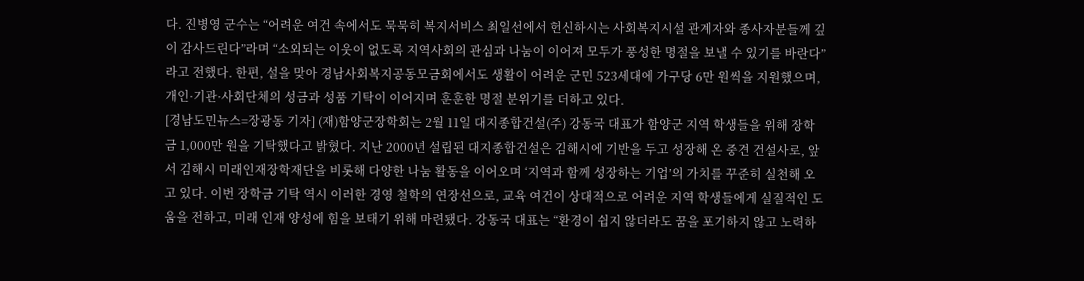다. 진병영 군수는 “어려운 여건 속에서도 묵묵히 복지서비스 최일선에서 헌신하시는 사회복지시설 관계자와 종사자분들께 깊이 감사드린다”라며 “소외되는 이웃이 없도록 지역사회의 관심과 나눔이 이어져 모두가 풍성한 명절을 보낼 수 있기를 바란다”라고 전했다. 한편, 설을 맞아 경남사회복지공동모금회에서도 생활이 어려운 군민 523세대에 가구당 6만 원씩을 지원했으며, 개인·기관·사회단체의 성금과 성품 기탁이 이어지며 훈훈한 명절 분위기를 더하고 있다.
[경남도민뉴스=장광동 기자] (재)함양군장학회는 2월 11일 대지종합건설(주) 강동국 대표가 함양군 지역 학생들을 위해 장학금 1,000만 원을 기탁했다고 밝혔다. 지난 2000년 설립된 대지종합건설은 김해시에 기반을 두고 성장해 온 중견 건설사로, 앞서 김해시 미래인재장학재단을 비롯해 다양한 나눔 활동을 이어오며 ‘지역과 함께 성장하는 기업’의 가치를 꾸준히 실천해 오고 있다. 이번 장학금 기탁 역시 이러한 경영 철학의 연장선으로, 교육 여건이 상대적으로 어려운 지역 학생들에게 실질적인 도움을 전하고, 미래 인재 양성에 힘을 보태기 위해 마련됐다. 강동국 대표는 “환경이 쉽지 않더라도 꿈을 포기하지 않고 노력하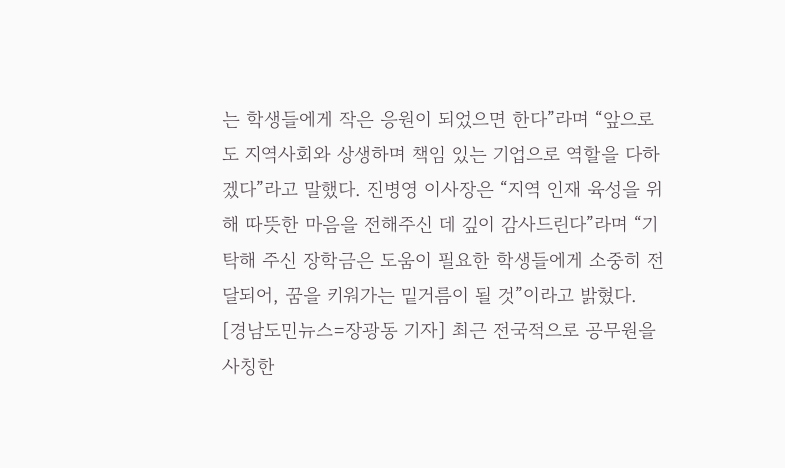는 학생들에게 작은 응원이 되었으면 한다”라며 “앞으로도 지역사회와 상생하며 책임 있는 기업으로 역할을 다하겠다”라고 말했다. 진병영 이사장은 “지역 인재 육성을 위해 따뜻한 마음을 전해주신 데 깊이 감사드린다”라며 “기탁해 주신 장학금은 도움이 필요한 학생들에게 소중히 전달되어, 꿈을 키워가는 밑거름이 될 것”이라고 밝혔다.
[경남도민뉴스=장광동 기자] 최근 전국적으로 공무원을 사칭한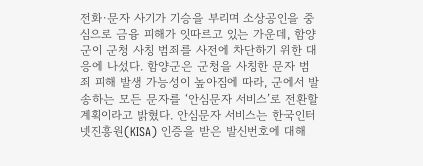전화·문자 사기가 기승을 부리며 소상공인을 중심으로 금융 피해가 잇따르고 있는 가운데, 함양군이 군청 사칭 범죄를 사전에 차단하기 위한 대응에 나섰다. 함양군은 군청을 사칭한 문자 범죄 피해 발생 가능성이 높아짐에 따라, 군에서 발송하는 모든 문자를 ‘안심문자 서비스’로 전환할 계획이라고 밝혔다. 안심문자 서비스는 한국인터넷진흥원(KISA) 인증을 받은 발신번호에 대해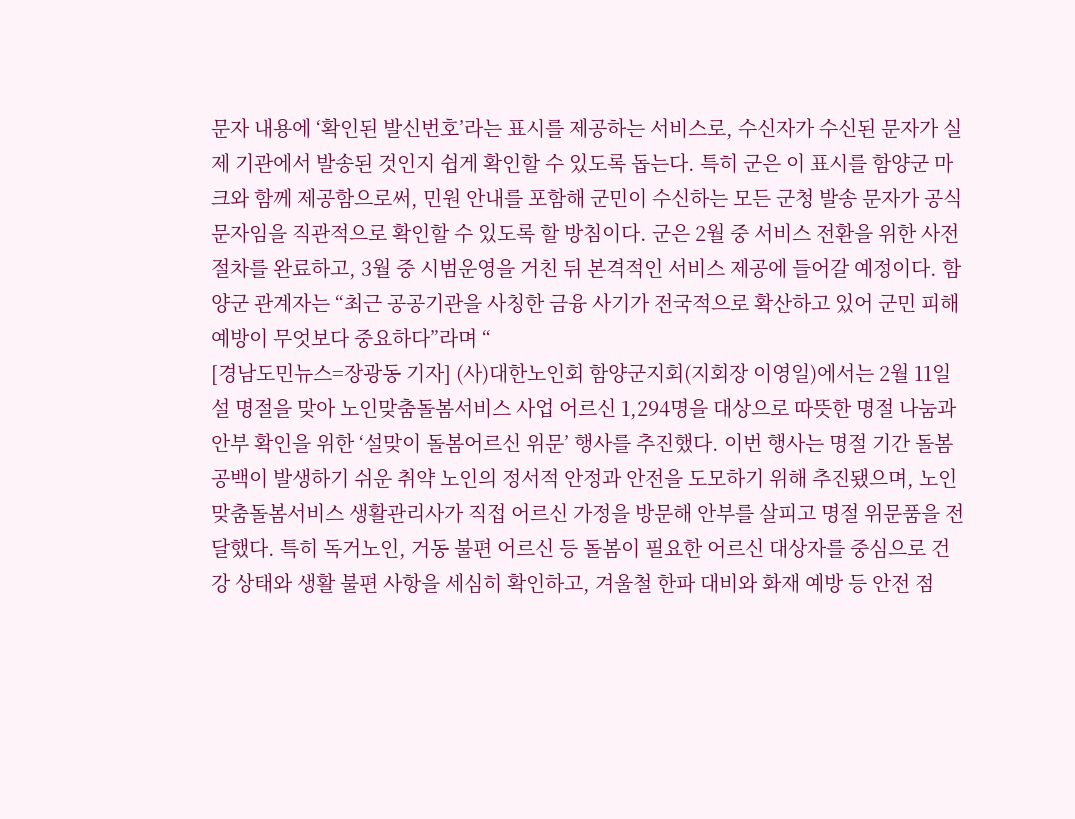문자 내용에 ‘확인된 발신번호’라는 표시를 제공하는 서비스로, 수신자가 수신된 문자가 실제 기관에서 발송된 것인지 쉽게 확인할 수 있도록 돕는다. 특히 군은 이 표시를 함양군 마크와 함께 제공함으로써, 민원 안내를 포함해 군민이 수신하는 모든 군청 발송 문자가 공식 문자임을 직관적으로 확인할 수 있도록 할 방침이다. 군은 2월 중 서비스 전환을 위한 사전 절차를 완료하고, 3월 중 시범운영을 거친 뒤 본격적인 서비스 제공에 들어갈 예정이다. 함양군 관계자는 “최근 공공기관을 사칭한 금융 사기가 전국적으로 확산하고 있어 군민 피해 예방이 무엇보다 중요하다”라며 “
[경남도민뉴스=장광동 기자] (사)대한노인회 함양군지회(지회장 이영일)에서는 2월 11일 설 명절을 맞아 노인맞춤돌봄서비스 사업 어르신 1,294명을 대상으로 따뜻한 명절 나눔과 안부 확인을 위한 ‘설맞이 돌봄어르신 위문’ 행사를 추진했다. 이번 행사는 명절 기간 돌봄 공백이 발생하기 쉬운 취약 노인의 정서적 안정과 안전을 도모하기 위해 추진됐으며, 노인맞춤돌봄서비스 생활관리사가 직접 어르신 가정을 방문해 안부를 살피고 명절 위문품을 전달했다. 특히 독거노인, 거동 불편 어르신 등 돌봄이 필요한 어르신 대상자를 중심으로 건강 상태와 생활 불편 사항을 세심히 확인하고, 겨울철 한파 대비와 화재 예방 등 안전 점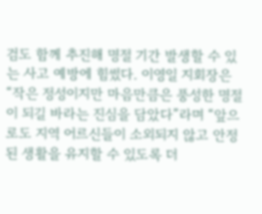검도 함께 추진해 명절 기간 발생할 수 있는 사고 예방에 힘썼다. 이영일 지회장은 “작은 정성이지만 마음만큼은 풍성한 명절이 되길 바라는 진심을 담았다”라며 “앞으로도 지역 어르신들이 소외되지 않고 안정된 생활을 유지할 수 있도록 더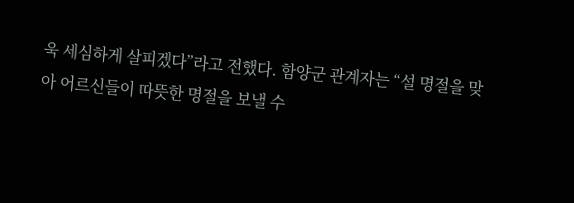욱 세심하게 살피겠다”라고 전했다. 함양군 관계자는 “설 명절을 맞아 어르신들이 따뜻한 명절을 보낼 수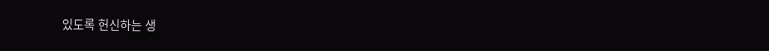있도록 헌신하는 생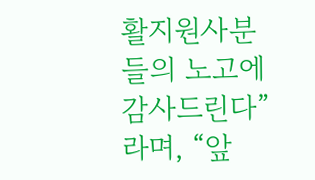활지원사분들의 노고에 감사드린다”라며, “앞